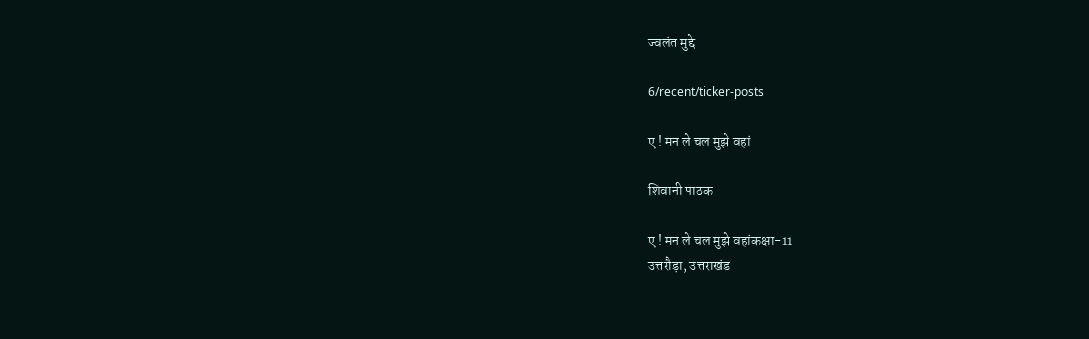ज्वलंत मुद्दे

6/recent/ticker-posts

ए ! मन ले चल मुझे वहां

शिवानी पाठक

ए ! मन ले चल मुझे वहांकक्षा-11
उत्तरौड़ा, उत्तराखंड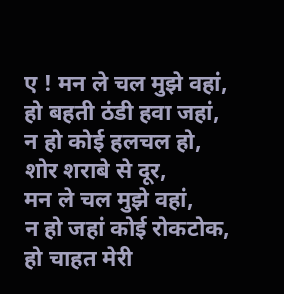ए ! मन ले चल मुझे वहां,
हो बहती ठंडी हवा जहां,
न हो कोई हलचल हो,
शोर शराबे से दूर,
मन ले चल मुझे वहां,
न हो जहां कोई रोकटोक,
हो चाहत मेरी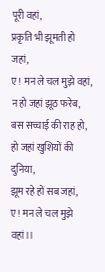पूरी वहां,
प्रकृति भी झूमती हो जहां,
ए ! मन ले चल मुझे वहां,
न हो जहां झूठ फरेब,
बस सच्चाई की राह हो,
हो जहां खुशियों की दुनिया,
झूम रहे हों सब जहां,
ए ! मन ले चल मुझे वहां।।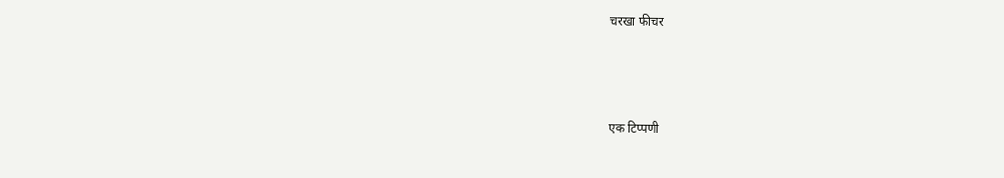चरखा फीचर



एक टिप्पणी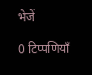भेजें

0 टिप्पणियाँ